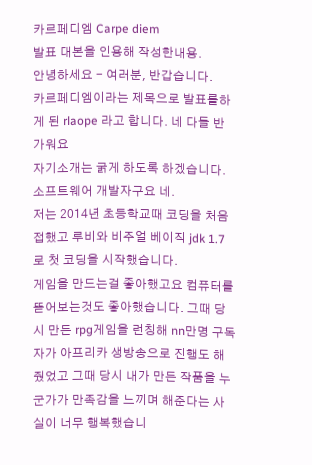카르페디엠 Carpe diem
발표 대본을 인용해 작성한내용.
안녕하세요 - 여러분, 반갑습니다.
카르페디엠이라는 제목으로 발표를하게 된 rlaope 라고 합니다. 네 다들 반가워요
자기소개는 굵게 하도록 하겠습니다. 소프트웨어 개발자구요 네.
저는 2014년 초등학교때 코딩을 처음 접했고 루비와 비주얼 베이직 jdk 1.7로 첫 코딩을 시작했습니다.
게임을 만드는걸 좋아했고요 컴퓨터를 뜯어보는것도 좋아했습니다. 그때 당시 만든 rpg게임을 런칭해 nn만명 구독자가 아프리카 생방송으로 진행도 해줬었고 그때 당시 내가 만든 작품을 누군가가 만족감을 느끼며 해준다는 사실이 너무 행복했습니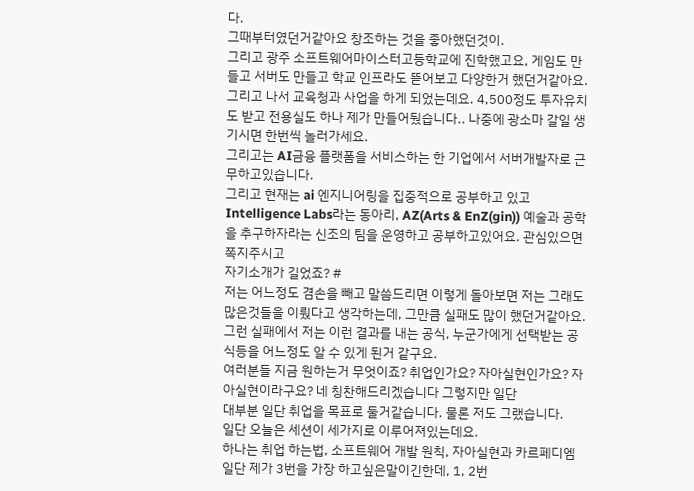다.
그때부터였던거같아요 창조하는 것을 좋아했던것이.
그리고 광주 소프트웨어마이스터고등학교에 진학했고요, 게임도 만들고 서버도 만들고 학교 인프라도 뜯어보고 다양한거 했던거같아요.
그리고 나서 교육청과 사업을 하게 되었는데요. 4,500정도 투자유치도 받고 전용실도 하나 제가 만들어뒀습니다.. 나중에 광소마 갈일 생기시면 한번씩 놀러가세요.
그리고는 AI금융 플랫폼을 서비스하는 한 기업에서 서버개발자로 근무하고있습니다.
그리고 현재는 ai 엔지니어링을 집중적으로 공부하고 있고 Intelligence Labs라는 동아리, AZ(Arts & EnZ(gin)) 예술과 공학을 추구하자라는 신조의 팀을 운영하고 공부하고있어요. 관심있으면 쪽지주시고
자기소개가 길었죠? #
저는 어느정도 겸손을 빼고 말씀드리면 이렇게 돌아보면 저는 그래도 많은것들을 이뤘다고 생각하는데, 그만큼 실패도 많이 했던거같아요. 그런 실패에서 저는 이런 결과를 내는 공식, 누군가에게 선택받는 공식등을 어느정도 알 수 있게 된거 같구요.
여러분들 지금 원하는거 무엇이죠? 취업인가요? 자아실현인가요? 자아실현이라구요? 네 칭찬해드리겠습니다 그렇지만 일단
대부분 일단 취업을 목표로 둘거같습니다. 물론 저도 그랬습니다.
일단 오늘은 세션이 세가지로 이루어져있는데요.
하나는 취업 하는법, 소프트웨어 개발 원칙, 자아실현과 카르페디엠
일단 제가 3번을 가장 하고싶은말이긴한데, 1, 2번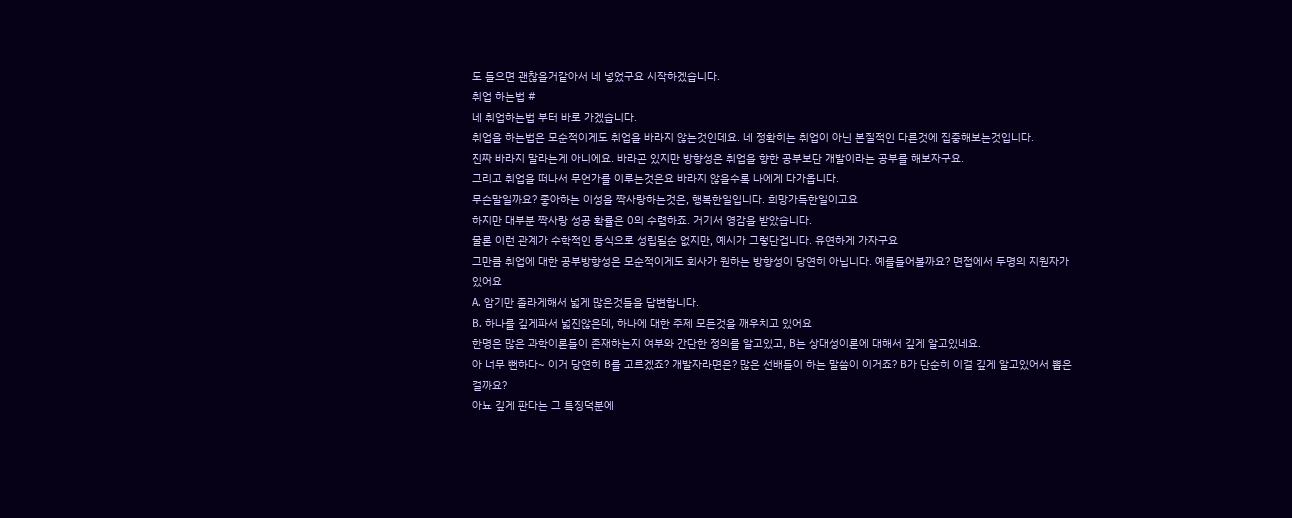도 들으면 괜찮을거같아서 네 넣었구요 시작하겠습니다.
취업 하는법 #
네 취업하는법 부터 바로 가겠습니다.
취업을 하는법은 모순적이게도 취업을 바라지 않는것인데요. 네 정확히는 취업이 아닌 본질적인 다른것에 집중해보는것입니다.
진짜 바라지 말라는게 아니에요. 바라곤 있지만 방향성은 취업을 향한 공부보단 개발이라는 공부를 해보자구요.
그리고 취업을 떠나서 무언가를 이루는것은요 바라지 않을수록 나에게 다가옵니다.
무슨말일까요? 좋아하는 이성을 짝사랑하는것은, 행복한일입니다. 희망가득한일이고요
하지만 대부분 짝사랑 성공 확률은 0의 수렴하죠. 거기서 영감을 받았습니다.
물론 이런 관계가 수학적인 등식으로 성립될순 없지만, 예시가 그렇단겁니다. 유연하게 가자구요
그만큼 취업에 대한 공부방향성은 모순적이게도 회사가 원하는 방향성이 당연히 아닙니다. 예를들어볼까요? 면접에서 두명의 지원자가 있어요
A. 암기만 졸라게해서 넓게 많은것들을 답변합니다.
B. 하나를 깊게파서 넓진않은데, 하나에 대한 주제 모든것을 깨우치고 있어요
한명은 많은 과학이론들이 존재하는지 여부와 간단한 정의를 알고있고, B는 상대성이론에 대해서 깊게 알고있네요.
아 너무 뻔하다~ 이거 당연히 B를 고르겠죠? 개발자라면은? 많은 선배들이 하는 말씀이 이거죠? B가 단순히 이걸 깊게 알고있어서 뽑은걸까요?
아뇨 깊게 판다는 그 특징덕분에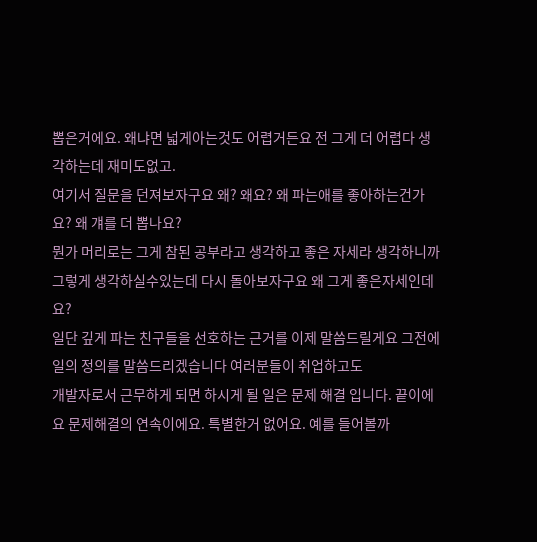뽑은거에요. 왜냐면 넓게아는것도 어렵거든요 전 그게 더 어렵다 생각하는데 재미도없고.
여기서 질문을 던져보자구요 왜? 왜요? 왜 파는애를 좋아하는건가요? 왜 걔를 더 뽑나요?
뭔가 머리로는 그게 참된 공부라고 생각하고 좋은 자세라 생각하니까 그렇게 생각하실수있는데 다시 돌아보자구요 왜 그게 좋은자세인데요?
일단 깊게 파는 친구들을 선호하는 근거를 이제 말씀드릴게요 그전에 일의 정의를 말씀드리겠습니다 여러분들이 취업하고도
개발자로서 근무하게 되면 하시게 될 일은 문제 해결 입니다. 끝이에요 문제해결의 연속이에요. 특별한거 없어요. 예를 들어볼까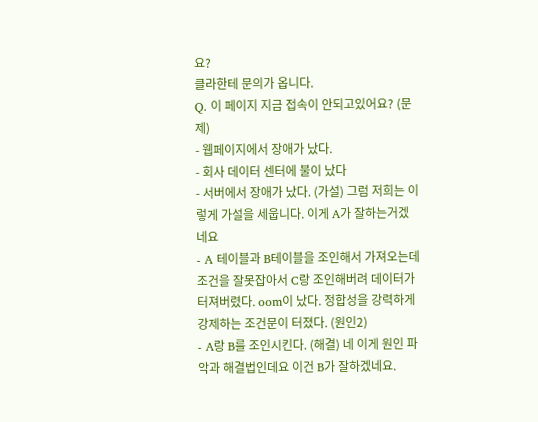요?
클라한테 문의가 옵니다.
Q. 이 페이지 지금 접속이 안되고있어요? (문제)
- 웹페이지에서 장애가 났다.
- 회사 데이터 센터에 불이 났다
- 서버에서 장애가 났다. (가설) 그럼 저희는 이렇게 가설을 세웁니다. 이게 A가 잘하는거겠네요
- A 테이블과 B테이블을 조인해서 가져오는데 조건을 잘못잡아서 C랑 조인해버려 데이터가 터져버렸다. oom이 났다. 정합성을 강력하게 강제하는 조건문이 터졌다. (원인2)
- A랑 B를 조인시킨다. (해결) 네 이게 원인 파악과 해결법인데요 이건 B가 잘하겠네요.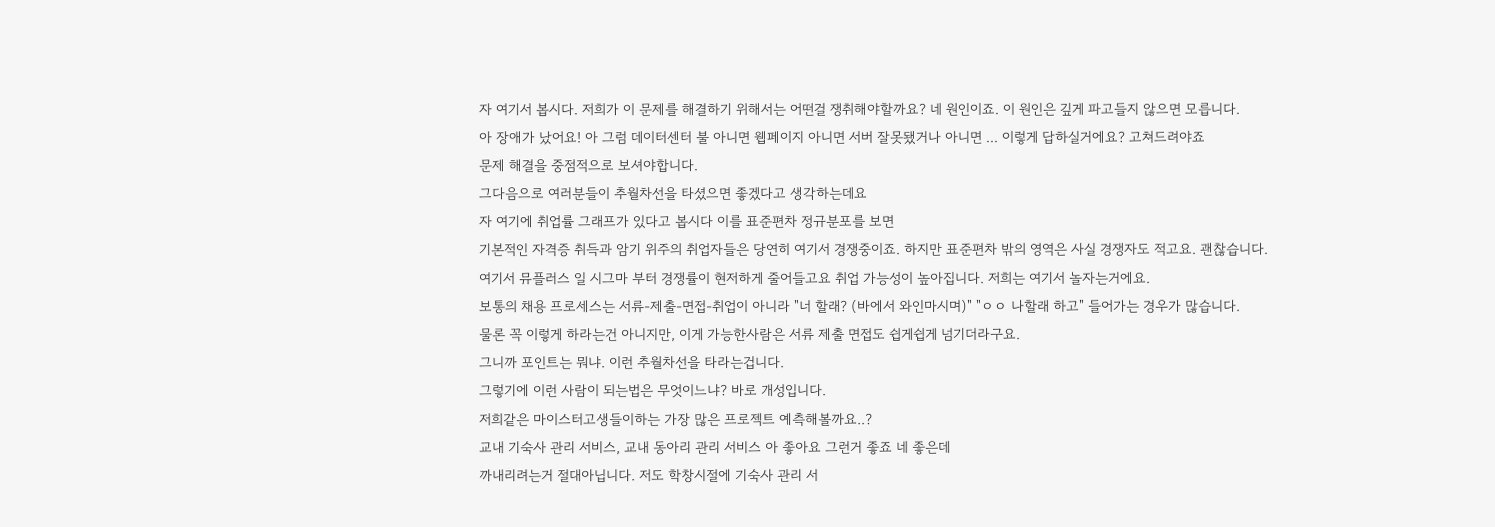자 여기서 봅시다. 저희가 이 문제를 해결하기 위해서는 어떤걸 쟁취해야할까요? 네 원인이죠. 이 원인은 깊게 파고들지 않으면 모릅니다.
아 장애가 났어요! 아 그럼 데이터센터 불 아니면 웹페이지 아니면 서버 잘못됐거나 아니면 ... 이렇게 답하실거에요? 고쳐드려야죠
문제 해결을 중점적으로 보셔야합니다.
그다음으로 여러분들이 추월차선을 타셨으면 좋겠다고 생각하는데요
자 여기에 취업률 그래프가 있다고 봅시다 이를 표준편차 정규분포를 보면
기본적인 자격증 취득과 암기 위주의 취업자들은 당연히 여기서 경쟁중이죠. 하지만 표준편차 밖의 영역은 사실 경쟁자도 적고요. 괜찮습니다.
여기서 뮤플러스 일 시그마 부터 경쟁률이 현저하게 줄어들고요 취업 가능성이 높아집니다. 저희는 여기서 놀자는거에요.
보통의 채용 프로세스는 서류-제출-면접-취업이 아니라 "너 할래? (바에서 와인마시며)" "ㅇㅇ 나할래 하고" 들어가는 경우가 많습니다.
물론 꼭 이렇게 하라는건 아니지만, 이게 가능한사람은 서류 제출 면접도 쉽게쉽게 넘기더라구요.
그니까 포인트는 뭐냐. 이런 추월차선을 타라는겁니다.
그렇기에 이런 사람이 되는법은 무엇이느냐? 바로 개성입니다.
저희같은 마이스터고생들이하는 가장 많은 프로젝트 예측해볼까요..?
교내 기숙사 관리 서비스, 교내 동아리 관리 서비스 아 좋아요 그런거 좋죠 네 좋은데
까내리려는거 절대아닙니다. 저도 학창시절에 기숙사 관리 서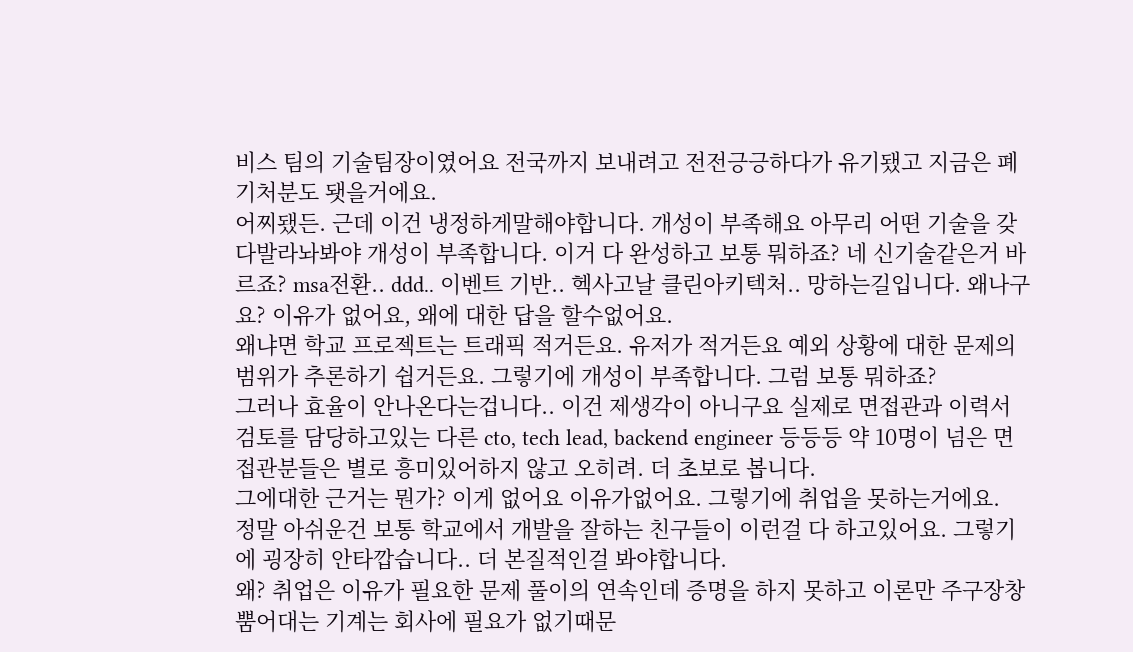비스 팀의 기술팀장이였어요 전국까지 보내려고 전전긍긍하다가 유기됐고 지금은 폐기처분도 됏을거에요.
어찌됐든. 근데 이건 냉정하게말해야합니다. 개성이 부족해요 아무리 어떤 기술을 갖다발라놔봐야 개성이 부족합니다. 이거 다 완성하고 보통 뭐하죠? 네 신기술같은거 바르죠? msa전환.. ddd.. 이벤트 기반.. 헥사고날 클린아키텍처.. 망하는길입니다. 왜나구요? 이유가 없어요, 왜에 대한 답을 할수없어요.
왜냐면 학교 프로젝트는 트래픽 적거든요. 유저가 적거든요 예외 상황에 대한 문제의 범위가 추론하기 쉽거든요. 그렇기에 개성이 부족합니다. 그럼 보통 뭐하죠?
그러나 효율이 안나온다는겁니다.. 이건 제생각이 아니구요 실제로 면접관과 이력서 검토를 담당하고있는 다른 cto, tech lead, backend engineer 등등등 약 10명이 넘은 면접관분들은 별로 흥미있어하지 않고 오히려. 더 초보로 봅니다.
그에대한 근거는 뭔가? 이게 없어요 이유가없어요. 그렇기에 취업을 못하는거에요.
정말 아쉬운건 보통 학교에서 개발을 잘하는 친구들이 이런걸 다 하고있어요. 그렇기에 굉장히 안타깝습니다.. 더 본질적인걸 봐야합니다.
왜? 취업은 이유가 필요한 문제 풀이의 연속인데 증명을 하지 못하고 이론만 주구장창 뿜어대는 기계는 회사에 필요가 없기때문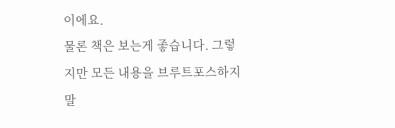이에요.
물론 책은 보는게 좋습니다. 그렇지만 모든 내용을 브루트포스하지말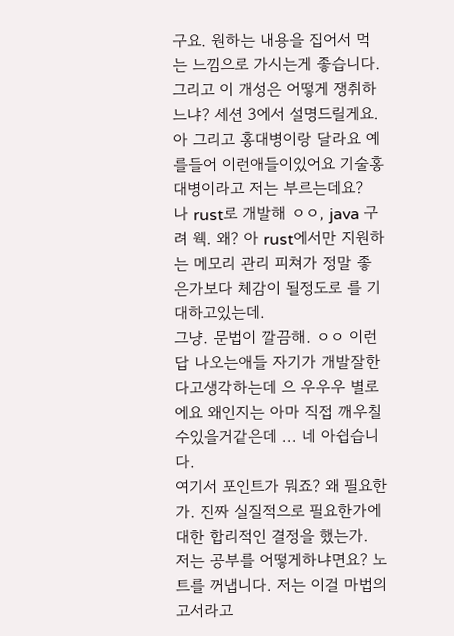구요. 원하는 내용을 집어서 먹는 느낌으로 가시는게 좋습니다.
그리고 이 개성은 어떻게 쟁취하느냐? 세션 3에서 설명드릴게요.
아 그리고 홍대병이랑 달라요 예를들어 이런애들이있어요 기술홍대병이라고 저는 부르는데요?
나 rust로 개발해 ㅇㅇ, java 구려 웩. 왜? 아 rust에서만 지원하는 메모리 관리 피쳐가 정말 좋은가보다 체감이 될정도로 를 기대하고있는데.
그냥. 문법이 깔끔해. ㅇㅇ 이런 답 나오는애들 자기가 개발잘한다고생각하는데 으 우우우 별로에요 왜인지는 아마 직접 깨우칠수있을거같은데 ... 네 아쉽습니다.
여기서 포인트가 뭐죠? 왜 필요한가. 진짜 실질적으로 필요한가에대한 합리적인 결정을 했는가.
저는 공부를 어떻게하냐면요? 노트를 꺼냅니다. 저는 이걸 마법의 고서라고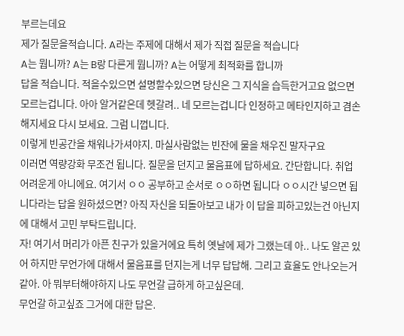부르는데요
제가 질문을적습니다. A라는 주제에 대해서 제가 직접 질문을 적습니다
A는 뭡니까? A는 B랑 다른게 뭡니까? A는 어떻게 최적화를 합니까
답을 적습니다. 적을수있으면 설명할수있으면 당신은 그 지식을 습득한거고요 없으면 모르는겁니다. 아아 알거같은데 헷갈려.. 네 모르는겁니다 인정하고 메타인지하고 겸손해지세요 다시 보세요. 그럼 니껍니다.
이렇게 빈공간을 채워나가셔야지. 마실사람없는 빈잔에 물을 채우진 말자구요
이러면 역량강화 무조건 됩니다. 질문을 던지고 물음표에 답하세요. 간단합니다. 취업 어려운게 아니에요. 여기서 ㅇㅇ 공부하고 순서로 ㅇㅇ하면 됩니다 ㅇㅇ시간 넣으면 됩니다라는 답을 원하셨으면? 아직 자신을 되돌아보고 내가 이 답을 피하고있는건 아닌지에 대해서 고민 부탁드립니다.
자! 여기서 머리가 아픈 친구가 있을거에요 특히 옛날에 제가 그랬는데 아.. 나도 알곤 있어 하지만 무언가에 대해서 물음표를 던지는게 너무 답답해. 그리고 효율도 안나오는거같아. 아 뭐부터해야하지 나도 무언갈 급하게 하고싶은데.
무언갈 하고싶죠 그거에 대한 답은.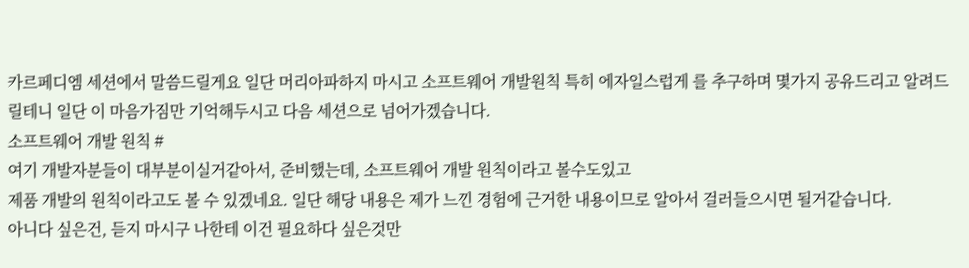카르페디엠 세션에서 말씀드릴게요 일단 머리아파하지 마시고 소프트웨어 개발원칙 특히 에자일스럽게 를 추구하며 몇가지 공유드리고 알려드릴테니 일단 이 마음가짐만 기억해두시고 다음 세션으로 넘어가겠습니다.
소프트웨어 개발 원칙 #
여기 개발자분들이 대부분이실거같아서, 준비했는데, 소프트웨어 개발 원칙이라고 볼수도있고
제품 개발의 원칙이라고도 볼 수 있겠네요. 일단 해당 내용은 제가 느낀 경험에 근거한 내용이므로 알아서 걸러들으시면 될거같습니다.
아니다 싶은건, 듣지 마시구 나한테 이건 필요하다 싶은것만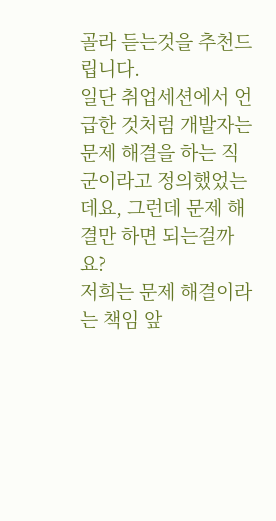골라 듣는것을 추천드립니다.
일단 취업세션에서 언급한 것처럼 개발자는 문제 해결을 하는 직군이라고 정의했었는데요, 그런데 문제 해결만 하면 되는걸까요?
저희는 문제 해결이라는 책임 앞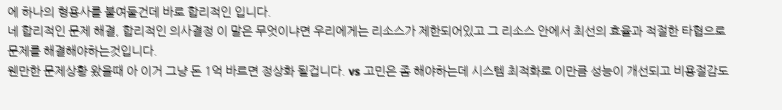에 하나의 형용사를 붙여둘건데 바로 합리적인 입니다.
네 합리적인 문제 해결, 합리적인 의사결정 이 말은 무엇이냐면 우리에게는 리소스가 제한되어있고 그 리소스 안에서 최선의 효율과 적절한 타협으로 문제를 해결해야하는것입니다.
웬만한 문제상황 왔을때 아 이거 그냥 돈 1억 바르면 정상화 될겁니다. vs 고민은 좀 해야하는데 시스템 최적화로 이만큼 성능이 개선되고 비용절감도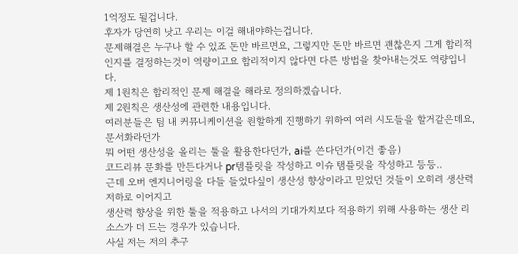1억정도 될겁니다.
후자가 당연히 낫고 우리는 이걸 해내야하는겁니다.
문제해결은 누구나 할 수 있죠 돈만 바르면요, 그렇지만 돈만 바르면 괜찮은지 그게 합리적인지를 결정하는것이 역량이고요 합리적이지 않다면 다른 방법을 찾아내는것도 역량입니다.
제 1원칙은 합리적인 문제 해결을 해라로 정의하겠습니다.
제 2원칙은 생산성에 관련한 내용입니다.
여러분들은 팀 내 커뮤니케이션을 원할하게 진행하기 위하여 여러 시도들을 할거같은데요, 문서화라던가
뭐 어떤 생산성을 올리는 툴을 활용한다던가, ai를 쓴다던가(이건 좋음)
코드리뷰 문화를 만든다거나 pr템플릿을 작성하고 이슈 탬플릿을 작성하고 등등..
근데 오버 엔지니어링을 다들 들었다싶이 생산성 향상이라고 믿었던 것들이 오히려 생산력 저하로 이어지고
생산력 향상을 위한 툴을 적용하고 나서의 기대가치보다 적용하기 위해 사용하는 생산 리소스가 더 드는 경우가 있습니다.
사실 저는 저의 추구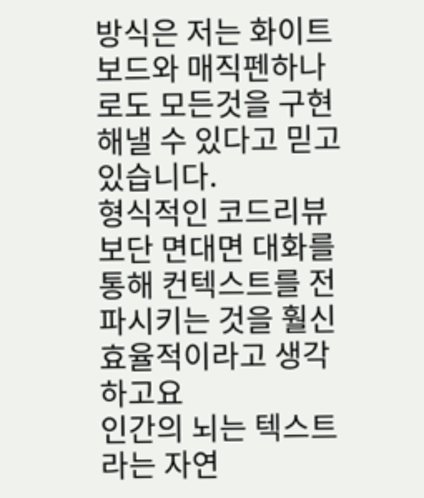방식은 저는 화이트보드와 매직펜하나로도 모든것을 구현해낼 수 있다고 믿고있습니다.
형식적인 코드리뷰보단 면대면 대화를 통해 컨텍스트를 전파시키는 것을 훨신 효율적이라고 생각하고요
인간의 뇌는 텍스트라는 자연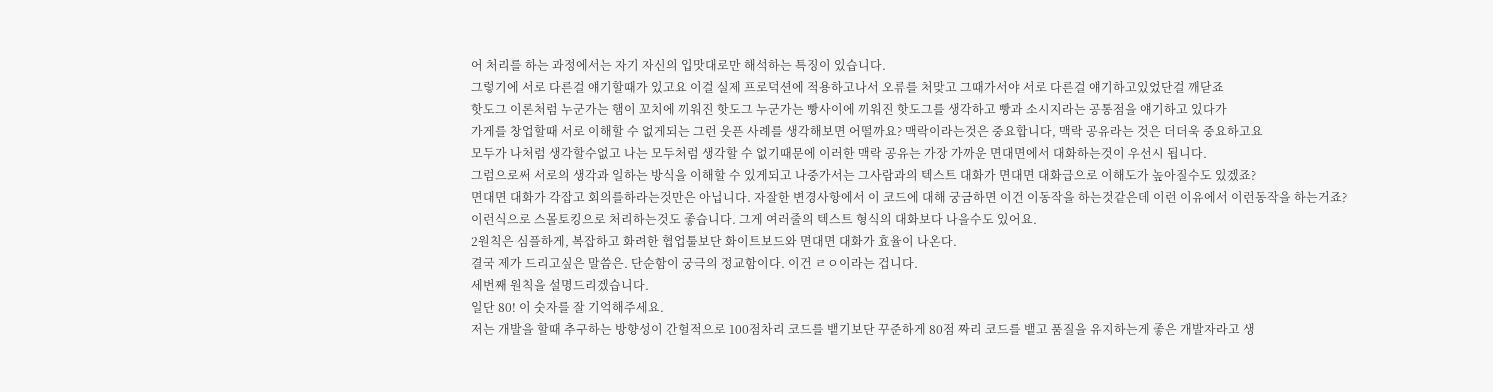어 처리를 하는 과정에서는 자기 자신의 입맛대로만 해석하는 특징이 있습니다.
그렇기에 서로 다른걸 얘기할때가 있고요 이걸 실제 프로덕션에 적용하고나서 오류를 처맞고 그때가서야 서로 다른걸 얘기하고있었단걸 깨닫죠
핫도그 이론처럼 누군가는 햄이 꼬치에 끼워진 핫도그 누군가는 빵사이에 끼워진 핫도그를 생각하고 빵과 소시지라는 공통점을 얘기하고 있다가
가게를 창업할때 서로 이해할 수 없게되는 그런 웃픈 사례를 생각해보면 어떨까요? 맥락이라는것은 중요합니다, 맥락 공유라는 것은 더더욱 중요하고요
모두가 나처럼 생각할수없고 나는 모두처럼 생각할 수 없기때문에 이러한 맥락 공유는 가장 가까운 면대면에서 대화하는것이 우선시 됩니다.
그럼으로써 서로의 생각과 일하는 방식을 이해할 수 있게되고 나중가서는 그사람과의 텍스트 대화가 면대면 대화급으로 이해도가 높아질수도 있겠죠?
면대면 대화가 각잡고 회의를하라는것만은 아닙니다. 자잘한 변경사항에서 이 코드에 대해 궁금하면 이건 이동작을 하는것같은데 이런 이유에서 이런동작을 하는거죠?
이런식으로 스몰토킹으로 처리하는것도 좋습니다. 그게 여러줄의 텍스트 형식의 대화보다 나을수도 있어요.
2원칙은 심플하게, 복잡하고 화려한 협업툴보단 화이트보드와 면대면 대화가 효율이 나온다.
결국 제가 드리고싶은 말씀은. 단순함이 궁극의 정교함이다. 이건 ㄹㅇ이라는 겁니다.
세번째 원칙을 설명드리겠습니다.
일단 80! 이 숫자를 잘 기억해주세요.
저는 개발을 할때 추구하는 방향성이 간헐적으로 100점차리 코드를 뱉기보단 꾸준하게 80점 짜리 코드를 뱉고 품질을 유지하는게 좋은 개발자라고 생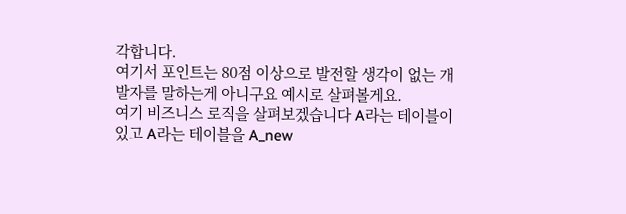각합니다.
여기서 포인트는 80점 이상으로 발전할 생각이 없는 개발자를 말하는게 아니구요 예시로 살펴볼게요.
여기 비즈니스 로직을 살펴보겠습니다 A라는 테이블이 있고 A라는 테이블을 A_new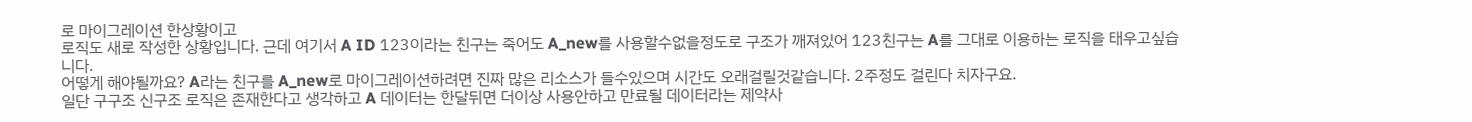로 마이그레이션 한상황이고
로직도 새로 작성한 상황입니다. 근데 여기서 A ID 123이라는 친구는 죽어도 A_new를 사용할수없을정도로 구조가 깨져있어 123친구는 A를 그대로 이용하는 로직을 태우고싶습니다.
어떻게 해야될까요? A라는 친구를 A_new로 마이그레이션하려면 진짜 많은 리소스가 들수있으며 시간도 오래걸릴것같습니다. 2주정도 걸린다 치자구요.
일단 구구조 신구조 로직은 존재한다고 생각하고 A 데이터는 한달뒤면 더이상 사용안하고 만료될 데이터라는 제약사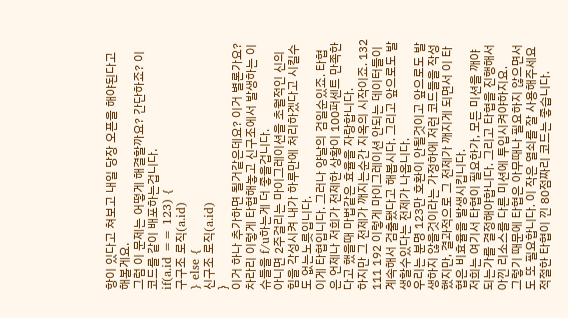항이 있다고 쳐보고 내일 당장 오픈을 해야된다고 해볼게요.
그럼 이 문제는 어떻게 해결할까요? 간단하죠? 이 코드를 같이 배포하는겁니다.
if(a.id == 123) {
구구조 로직(a.id)
} else {
신구조 로직(a.id)
}
이거 하나 추가하면 될거같은데요? 이거 별론가요? 차라리 이렇게 타협해놓고 신구조에서 발생하는 이슈들을 f/u하는게 더 좋을겁니다.
아니면 2주걸리는 마이그레이션을 초월적인 신의 힘을 각성시켜 내가 하루만에 처리하겠다고 시킬수도 없는노릇입니다.
이게 타협입니다. 그러나 양날의 검일순있죠. 타협은 언제나 저희가 전제한 상황이 100퍼센트 만족한다고 했을때 마법같은 효율을 자랑합니다.
하지만 그 전제가 깨지는순간 지옥의 시작이죠. 132 111 192 이렇게 마이그레이션 안되는 데이터들이 계속해서 검출됐다고 해봅시다. 그리고 앞으로도 발생할수있다는 전제가 나옵니다.
우리는 분명 123만 호환이 안될것이고 앞으로도 발생하지 않을것이라는 가정하에 저런 코드들을 작성했지만, 결과적으로 그 전제가 깨지게 되면서 이 타협은 비효율을 발생시킵니다.
저희는 여기서 타협이 필요한가, 모든 미션을 깨야되는가를 결정해야합니다. 그리고 타협을 진행해서 아낀 리소스를 다른 미션에 투입시켜야하지요.
그렇기 때문에 타협은 아무때나 필요하지 않으면서도 또 필요합니다. 이 작은 열쇠를 잘 사용해주세요 적절한 타협이 낀 80점짜리 코드는 좋습니다.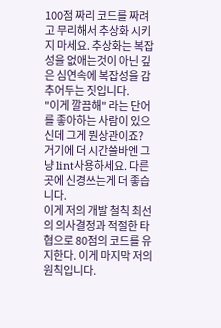100점 짜리 코드를 짜려고 무리해서 추상화 시키지 마세요. 추상화는 복잡성을 없애는것이 아닌 깊은 심연속에 복잡성을 감추어두는 짓입니다.
"이게 깔끔해" 라는 단어를 좋아하는 사람이 있으신데 그게 뭔상관이죠? 거기에 더 시간쓸바엔 그냥 lint사용하세요. 다른곳에 신경쓰는게 더 좋습니다.
이게 저의 개발 철칙 최선의 의사결정과 적절한 타협으로 80점의 코드를 유지한다. 이게 마지막 저의 원칙입니다.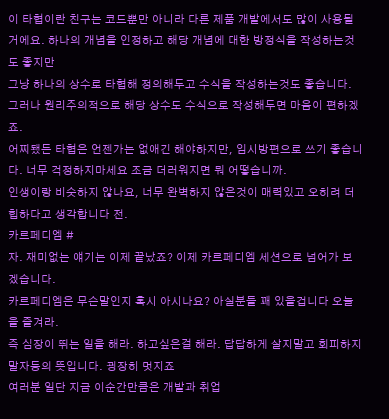이 타협이란 친구는 코드뿐만 아니라 다른 제품 개발에서도 많이 사용될거에요. 하나의 개념을 인정하고 해당 개념에 대한 방정식을 작성하는것도 좋지만
그냥 하나의 상수로 타협해 정의해두고 수식을 작성하는것도 좋습니다. 그러나 원리주의적으로 해당 상수도 수식으로 작성해두면 마음이 편하겠죠.
어찌됐든 타협은 언젠가는 없애긴 해야하지만, 임시방편으로 쓰기 좋습니다. 너무 걱정하지마세요 조금 더러워지면 뭐 어떻습니까.
인생이랑 비슷하지 않나요, 너무 완벽하지 않은것이 매력있고 오히려 더 힙하다고 생각합니다 전.
카르페디엠 #
자. 재미없는 얘기는 이제 끝났죠? 이제 카르페디엠 세션으로 넘어가 보겠습니다.
카르페디엠은 무슨말인지 혹시 아시나요? 아실분들 꽤 있을겁니다 오늘을 즐겨라.
즉 심장이 뛰는 일을 해라. 하고싶은걸 해라. 답답하게 살지말고 회피하지 말자등의 뜻입니다. 굉장히 멋지죠
여러분 일단 지금 이순간만큼은 개발과 취업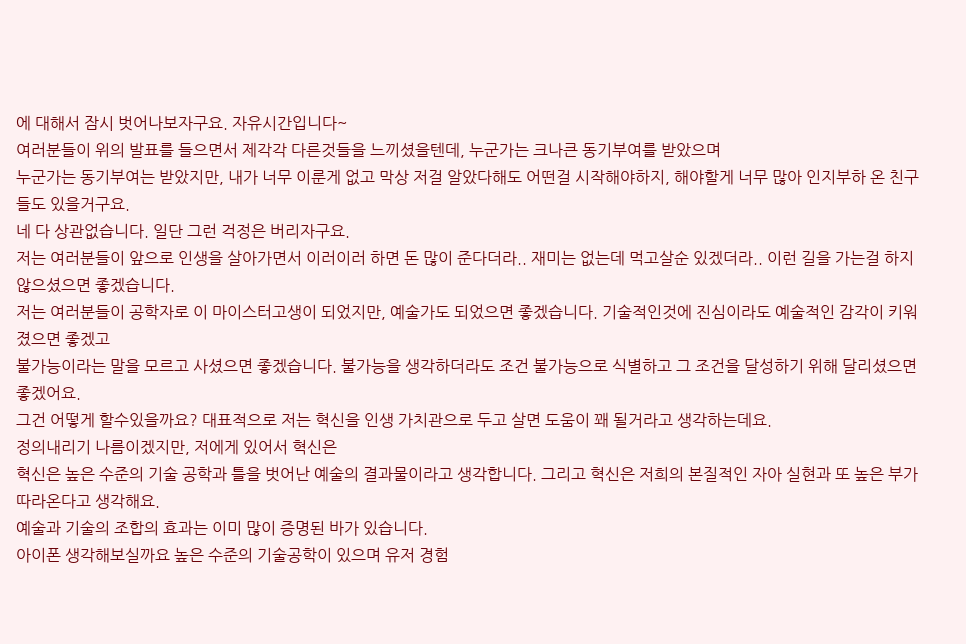에 대해서 잠시 벗어나보자구요. 자유시간입니다~
여러분들이 위의 발표를 들으면서 제각각 다른것들을 느끼셨을텐데, 누군가는 크나큰 동기부여를 받았으며
누군가는 동기부여는 받았지만, 내가 너무 이룬게 없고 막상 저걸 알았다해도 어떤걸 시작해야하지, 해야할게 너무 많아 인지부하 온 친구들도 있을거구요.
네 다 상관없습니다. 일단 그런 걱정은 버리자구요.
저는 여러분들이 앞으로 인생을 살아가면서 이러이러 하면 돈 많이 준다더라.. 재미는 없는데 먹고살순 있겠더라.. 이런 길을 가는걸 하지 않으셨으면 좋겠습니다.
저는 여러분들이 공학자로 이 마이스터고생이 되었지만, 예술가도 되었으면 좋겠습니다. 기술적인것에 진심이라도 예술적인 감각이 키워졌으면 좋겠고
불가능이라는 말을 모르고 사셨으면 좋겠습니다. 불가능을 생각하더라도 조건 불가능으로 식별하고 그 조건을 달성하기 위해 달리셨으면 좋겠어요.
그건 어떻게 할수있을까요? 대표적으로 저는 혁신을 인생 가치관으로 두고 살면 도움이 꽤 될거라고 생각하는데요.
정의내리기 나름이겠지만, 저에게 있어서 혁신은
혁신은 높은 수준의 기술 공학과 틀을 벗어난 예술의 결과물이라고 생각합니다. 그리고 혁신은 저희의 본질적인 자아 실현과 또 높은 부가 따라온다고 생각해요.
예술과 기술의 조합의 효과는 이미 많이 증명된 바가 있습니다.
아이폰 생각해보실까요 높은 수준의 기술공학이 있으며 유저 경험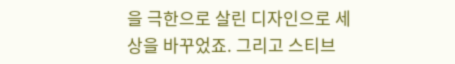을 극한으로 살린 디자인으로 세상을 바꾸었죠. 그리고 스티브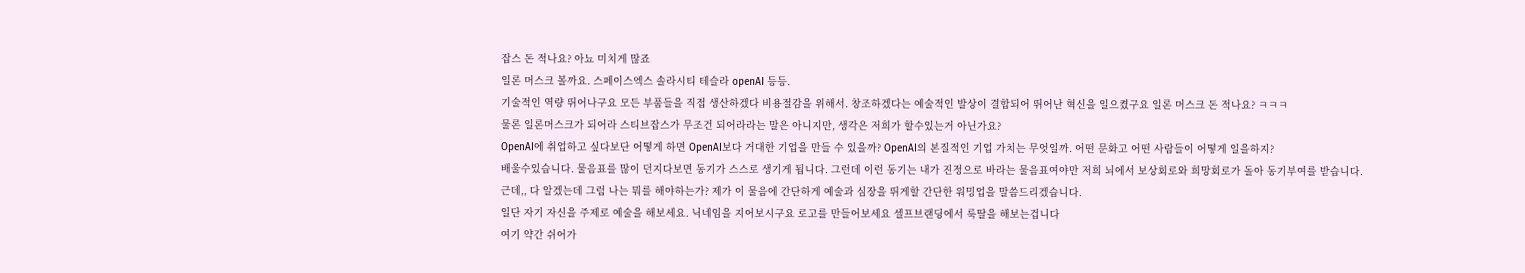잡스 돈 적나요? 아뇨 미치게 많죠
일론 머스크 볼까요. 스페이스엑스 솔라시티 테슬라 openAI 등등.
기술적인 역량 뛰어나구요 모든 부품들을 직접 생산하겠다 비용절감을 위해서. 창조하겠다는 예술적인 발상이 결합되어 뛰어난 혁신을 일으켰구요 일론 머스크 돈 적나요? ㅋㅋㅋ
물론 일론머스크가 되어라 스티브잡스가 무조건 되어라라는 말은 아니지만, 생각은 저희가 할수있는거 아닌가요?
OpenAI에 취업하고 싶다보단 어떻게 하면 OpenAI보다 거대한 기업을 만들 수 있을까? OpenAI의 본질적인 기업 가치는 무엇일까. 어떤 문화고 어떤 사람들이 어떻게 일을하지?
배울수있습니다. 물음표를 많이 던지다보면 동기가 스스로 생기게 됩니다. 그런데 이런 동기는 내가 진정으로 바라는 물음표여야만 저희 뇌에서 보상회로와 희망회로가 돌아 동기부여를 받습니다.
근데,, 다 알겠는데 그럼 나는 뭐를 해야하는가? 제가 이 물음에 간단하게 예술과 심장을 뛰게할 간단한 워밍업을 말씀드리겠습니다.
일단 자기 자신을 주제로 예술을 해보세요. 닉네임을 지어보시구요 로고를 만들어보세요 셀프브랜딩에서 룩딸을 해보는겁니다
여기 약간 쉬어가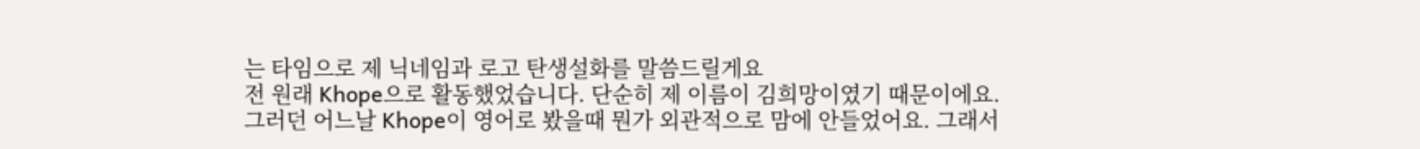는 타임으로 제 닉네임과 로고 탄생설화를 말씀드릴게요
전 원래 Khope으로 활동했었습니다. 단순히 제 이름이 김희망이였기 때문이에요.
그러던 어느날 Khope이 영어로 봤을때 뭔가 외관적으로 맘에 안들었어요. 그래서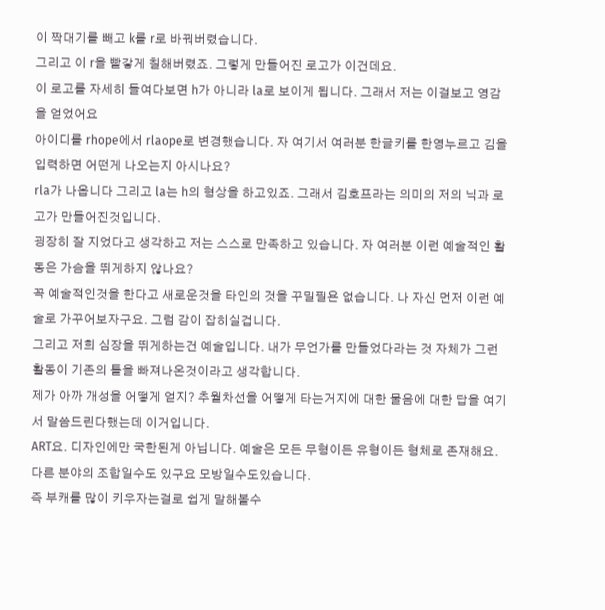이 짝대기를 빼고 k를 r로 바꿔버렸습니다.
그리고 이 r을 빨갛게 칠해버렸죠. 그렇게 만들어진 로고가 이건데요.
이 로고를 자세히 들여다보면 h가 아니라 la로 보이게 됩니다. 그래서 저는 이걸보고 영감을 얻었어요
아이디를 rhope에서 rlaope로 변경했습니다. 자 여기서 여러분 한글키를 한영누르고 김을 입력하면 어떤게 나오는지 아시나요?
rla가 나옵니다 그리고 la는 h의 형상을 하고있죠. 그래서 김호프라는 의미의 저의 닉과 로고가 만들어진것입니다.
굉장히 잘 지었다고 생각하고 저는 스스로 만족하고 있습니다. 자 여러분 이런 예술적인 활동은 가슴을 뛰게하지 않나요?
꼭 예술적인것을 한다고 새로운것을 타인의 것을 꾸밀필욘 없습니다. 나 자신 먼저 이런 예술로 가꾸어보자구요. 그럼 감이 잡히실겁니다.
그리고 저희 심장을 뛰게하는건 예술입니다. 내가 무언가를 만들었다라는 것 자체가 그런 활동이 기존의 틀을 빠져나온것이라고 생각합니다.
제가 아까 개성을 어떻게 얻지? 추월차선을 어떻게 타는거지에 대한 물음에 대한 답을 여기서 말씀드린다했는데 이거입니다.
ART요. 디자인에만 국한된게 아닙니다. 예술은 모든 무형이든 유형이든 형체로 존재해요. 다른 분야의 조합일수도 있구요 모방일수도있습니다.
즉 부캐를 많이 키우자는걸로 쉽게 말해볼수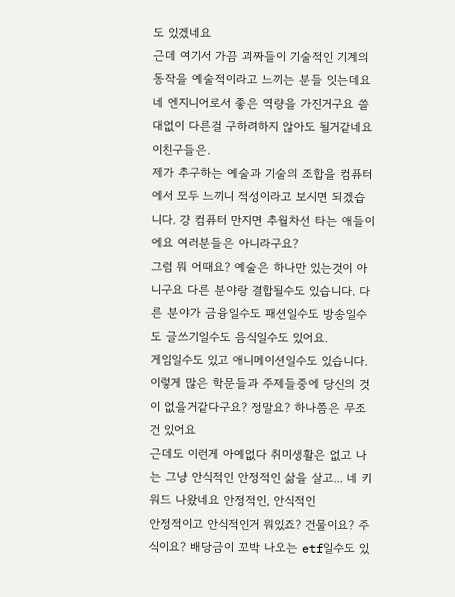도 있겠네요
근데 여기서 가끔 괴짜들이 기술적인 기계의 동작을 예술적이라고 느끼는 분들 잇는데요 네 엔지니어로서 좋은 역량을 가진거구요 쓸대없이 다른걸 구하려하지 않아도 될거같네요 이친구들은.
제가 추구하는 예술과 기술의 조합을 컴퓨터에서 모두 느끼니 적성이라고 보시면 되겠습니다. 걍 컴퓨터 만지면 추월차선 타는 애들이에요 여러분들은 아니라구요?
그럼 뭐 어때요? 예술은 하나만 있는것이 아니구요 다른 분야랑 결합될수도 있습니다. 다른 분야가 금융일수도 패션일수도 방송일수도 글쓰기일수도 음식일수도 있어요.
게임일수도 있고 애니메이션일수도 있습니다. 이렇게 많은 학문들과 주제들중에 당신의 것이 없을거같다구요? 정말요? 하나쯤은 무조건 있어요
근데도 이런게 아예없다 취미생활은 없고 나는 그냥 안식적인 안정적인 삶을 살고... 네 키워드 나왔네요 안정적인, 안식적인
안정적이고 안식적인거 뭐있죠? 건물이요? 주식이요? 배당금이 꼬박 나오는 etf일수도 있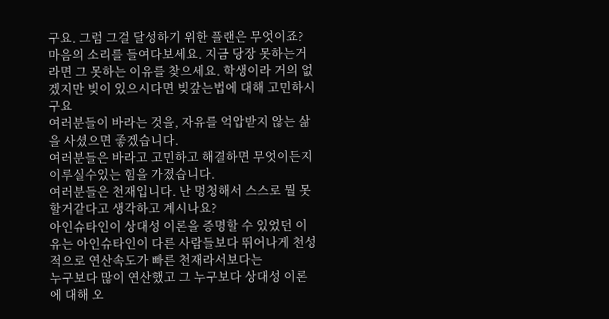구요. 그럼 그걸 달성하기 위한 플랜은 무엇이죠?
마음의 소리를 들여다보세요. 지금 당장 못하는거라면 그 못하는 이유를 찾으세요. 학생이라 거의 없겠지만 빚이 있으시다면 빚갚는법에 대해 고민하시구요
여러분들이 바라는 것을, 자유를 억압받지 않는 삶을 사셨으면 좋겠습니다.
여러분들은 바라고 고민하고 해결하면 무엇이든지 이루실수있는 힘을 가졌습니다.
여러분들은 천재입니다. 난 멍청해서 스스로 뭘 못할거같다고 생각하고 계시나요?
아인슈타인이 상대성 이론을 증명할 수 있었던 이유는 아인슈타인이 다른 사람들보다 뛰어나게 천성적으로 연산속도가 빠른 천재라서보다는
누구보다 많이 연산했고 그 누구보다 상대성 이론에 대해 오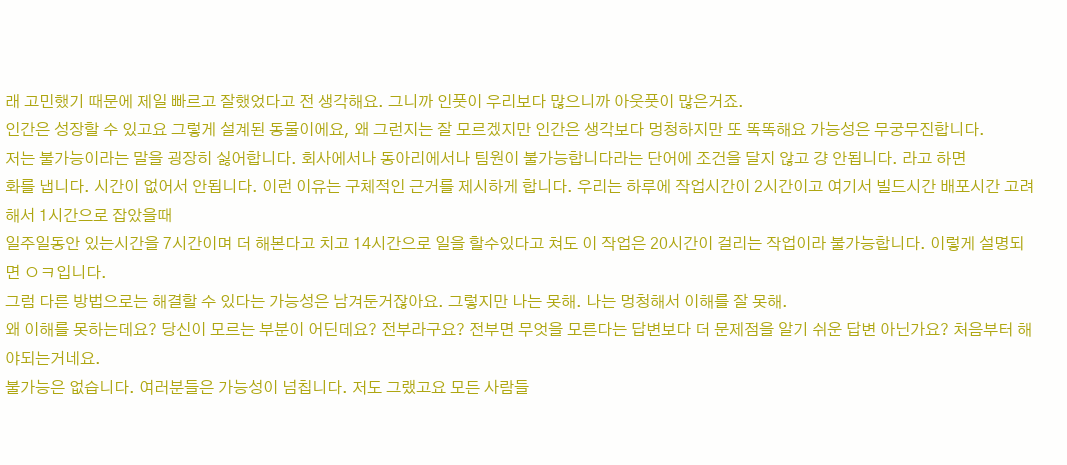래 고민했기 때문에 제일 빠르고 잘했었다고 전 생각해요. 그니까 인풋이 우리보다 많으니까 아웃풋이 많은거죠.
인간은 성장할 수 있고요 그렇게 설계된 동물이에요, 왜 그런지는 잘 모르겠지만 인간은 생각보다 멍청하지만 또 똑똑해요 가능성은 무궁무진합니다.
저는 불가능이라는 말을 굉장히 싫어합니다. 회사에서나 동아리에서나 팀원이 불가능합니다라는 단어에 조건을 달지 않고 걍 안됩니다. 라고 하면
화를 냅니다. 시간이 없어서 안됩니다. 이런 이유는 구체적인 근거를 제시하게 합니다. 우리는 하루에 작업시간이 2시간이고 여기서 빌드시간 배포시간 고려해서 1시간으로 잡았을때
일주일동안 있는시간을 7시간이며 더 해본다고 치고 14시간으로 일을 할수있다고 쳐도 이 작업은 20시간이 걸리는 작업이라 불가능합니다. 이렇게 설명되면 ㅇㅋ입니다.
그럼 다른 방법으로는 해결할 수 있다는 가능성은 남겨둔거잖아요. 그렇지만 나는 못해. 나는 멍청해서 이해를 잘 못해.
왜 이해를 못하는데요? 당신이 모르는 부분이 어딘데요? 전부라구요? 전부면 무엇을 모른다는 답변보다 더 문제점을 알기 쉬운 답변 아닌가요? 처음부터 해야되는거네요.
불가능은 없습니다. 여러분들은 가능성이 넘칩니다. 저도 그랬고요 모든 사람들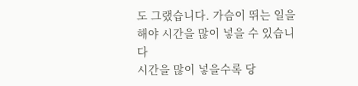도 그랬습니다. 가슴이 뛰는 일을 해야 시간을 많이 넣을 수 있습니다
시간을 많이 넣을수록 당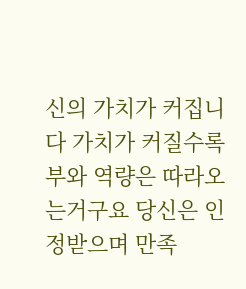신의 가치가 커집니다 가치가 커질수록 부와 역량은 따라오는거구요 당신은 인정받으며 만족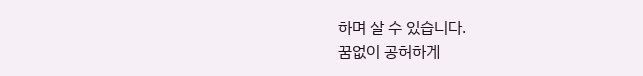하며 살 수 있습니다.
꿈없이 공허하게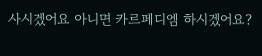사시겠어요 아니면 카르페디엠 하시겠어요?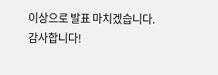이상으로 발표 마치겠습니다. 감사합니다!